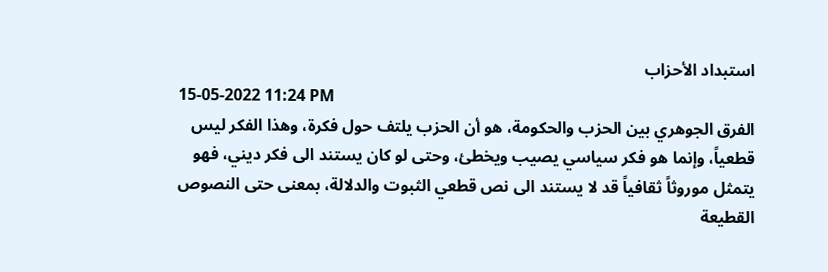استبداد الأحزاب
15-05-2022 11:24 PM
الفرق الجوهري بين الحزب والحكومة، هو أن الحزب يلتف حول فكرة، وهذا الفكر ليس قطعياً، وإنما هو فكر سياسي يصيب ويخطئ، وحتى لو كان يستند الى فكر ديني، فهو يتمثل موروثاً ثقافياً قد لا يستند الى نص قطعي الثبوت والدلالة، بمعنى حتى النصوص القطيعة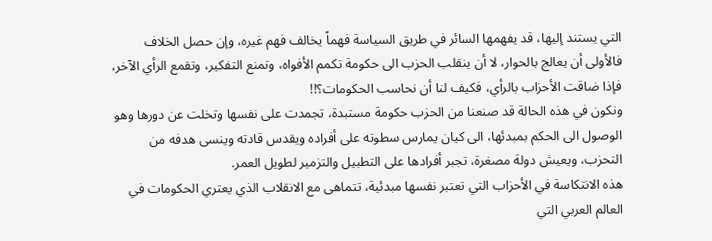التي يستند إليها، قد يفهمها السائر في طريق السياسة فهماً يخالف فهم غيره، وإن حصل الخلاف فالأولى أن يعالج بالحوار، لا أن ينقلب الحزب الى حكومة تكمم الأفواه، وتمنع التفكير، وتقمع الرأي الآخر، فإذا ضاقت الأحزاب بالرأي، فكيف لنا أن نحاسب الحكومات؟!!
ونكون في هذه الحالة قد صنعنا من الحزب حكومة مستبدة، تجمدت على نفسها وتخلت عن دورها وهو الوصول الى الحكم بمبدئها، الى كيان يمارس سطوته على أفراده ويقدس قادته وينسى هدفه من التحزب، ويعيش دولة مصغرة، تجبر أفرادها على التطبيل والتزمير لطويل العمر.
هذه الانتكاسة في الأحزاب التي تعتبر نفسها مبدئية، تتماهى مع الانقلاب الذي يعتري الحكومات في العالم العربي التي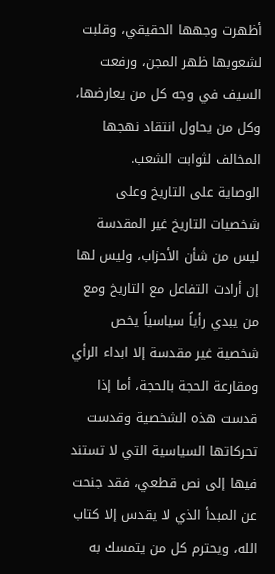أظهرت وجهها الحقيقي، وقلبت لشعوبها ظهر المجن، ورفعت السيف في وجه كل من يعارضها، وكل من يحاول انتقاد نهجها المخالف لثوابت الشعب.
الوصاية على التاريخ وعلى شخصيات التاريخ غير المقدسة ليس من شأن الأحزاب، وليس لها إن أرادت التفاعل مع التاريخ ومع من يبدي رأياً سياسياً يخص شخصية غير مقدسة إلا ابداء الرأي ومقارعة الحجة بالحجة، أما إذا قدست هذه الشخصية وقدست تحركاتها السياسية التي لا تستند فيها إلى نص قطعي، فقد جنحت عن المبدأ الذي لا يقدس إلا كتاب الله، ويحترم كل من يتمسك به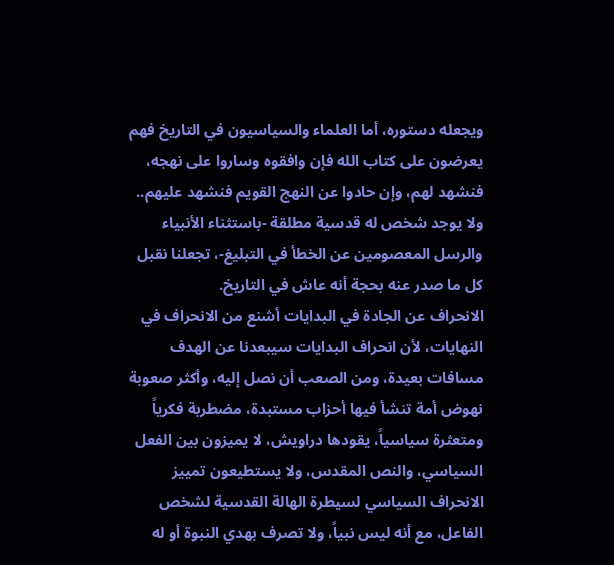ويجعله دستوره، أما العلماء والسياسيون في التاريخ فهم يعرضون على كتاب الله فإن وافقوه وساروا على نهجه، فنشهد لهم، وإن حادوا عن النهج القويم فنشهد عليهم.. ولا يوجد شخص له قدسية مطلقة -باستثناء الأنبياء والرسل المعصومين عن الخطأ في التبليغ-، تجعلنا نقبل كل ما صدر عنه بحجة أنه عاش في التاريخ.
الانحراف عن الجادة في البدايات أشنع من الانحراف في النهايات، لأن انحراف البدايات سيبعدنا عن الهدف مسافات بعيدة، ومن الصعب أن نصل إليه، وأكثر صعوبة نهوض أمة تنشأ فيها أحزاب مستبدة، مضطربة فكرياً ومتعثرة سياسياً، يقودها دراويش، لا يميزون بين الفعل السياسي، والنص المقدس، ولا يستطيعون تمييز الانحراف السياسي لسيطرة الهالة القدسية لشخص الفاعل، مع أنه ليس نبياً، ولا تصرف بهدي النبوة أو له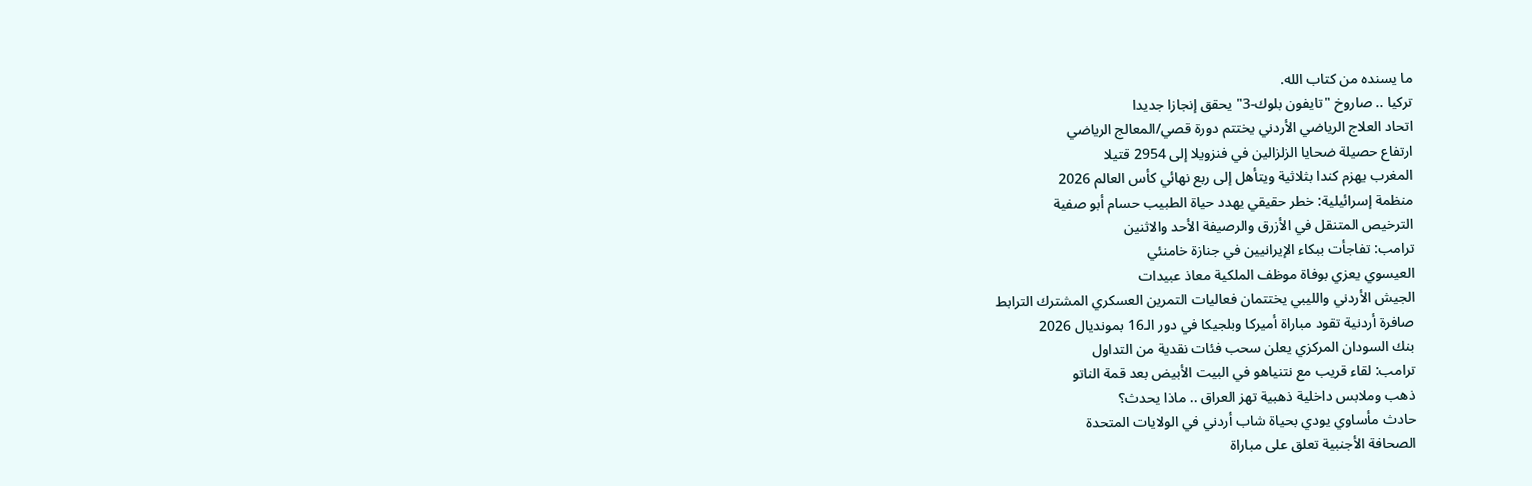ما يسنده من كتاب الله.
تركيا .. صاروخ "تايفون بلوك-3" يحقق إنجازا جديدا
اتحاد العلاج الرياضي الأردني يختتم دورة قصي/المعالج الرياضي
ارتفاع حصيلة ضحايا الزلزالين في فنزويلا إلى 2954 قتيلا
المغرب يهزم كندا بثلاثية ويتأهل إلى ربع نهائي كأس العالم 2026
منظمة إسرائيلية: خطر حقيقي يهدد حياة الطبيب حسام أبو صفية
الترخيص المتنقل في الأزرق والرصيفة الأحد والاثنين
ترامب: تفاجأت ببكاء الإيرانيين في جنازة خامنئي
العيسوي يعزي بوفاة موظف الملكية معاذ عبيدات
الجيش الأردني والليبي يختتمان فعاليات التمرين العسكري المشترك الترابط
صافرة أردنية تقود مباراة أميركا وبلجيكا في دور الـ16 بمونديال 2026
بنك السودان المركزي يعلن سحب فئات نقدية من التداول
ترامب: لقاء قريب مع نتنياهو في البيت الأبيض بعد قمة الناتو
ذهب وملابس داخلية ذهبية تهز العراق .. ماذا يحدث؟
حادث مأساوي يودي بحياة شاب أردني في الولايات المتحدة
الصحافة الأجنبية تعلق على مباراة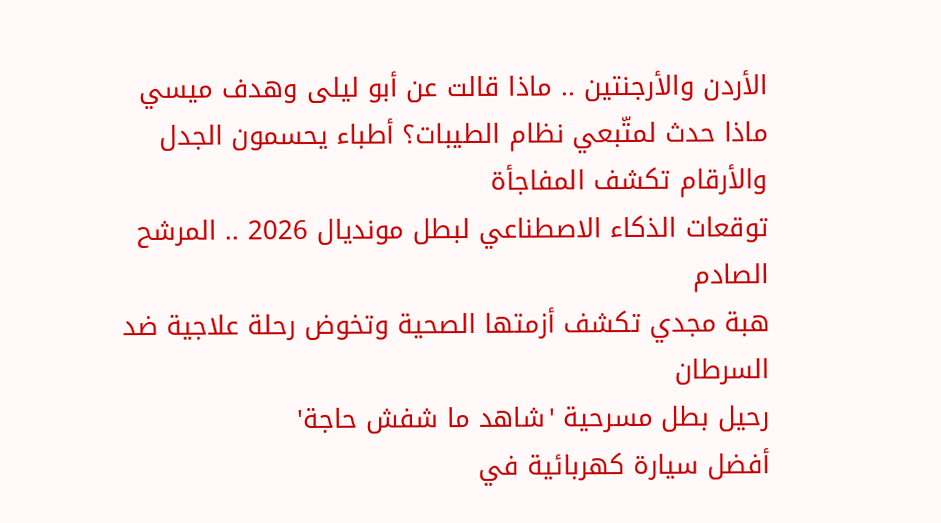الأردن والأرجنتين .. ماذا قالت عن أبو ليلى وهدف ميسي
ماذا حدث لمتّبعي نظام الطيبات؟ أطباء يحسمون الجدل والأرقام تكشف المفاجأة
توقعات الذكاء الاصطناعي لبطل مونديال 2026 .. المرشح الصادم
هبة مجدي تكشف أزمتها الصحية وتخوض رحلة علاجية ضد السرطان
رحيل بطل مسرحية 'شاهد ما شفش حاجة'
أفضل سيارة كهربائية في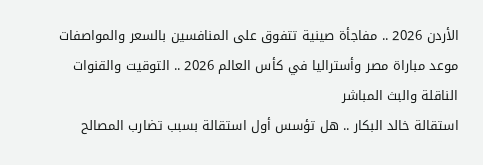الأردن 2026 .. مفاجأة صينية تتفوق على المنافسين بالسعر والمواصفات
موعد مباراة مصر وأستراليا في كأس العالم 2026 .. التوقيت والقنوات الناقلة والبث المباشر
استقالة خالد البكار .. هل تؤسس أول استقالة بسبب تضارب المصالح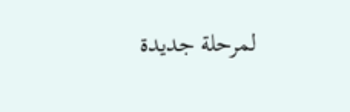لمرحلة جديدة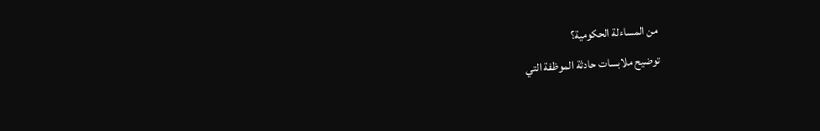من المساءلة الحكومية؟
توضيح ملابسات حادثة الموظفة التي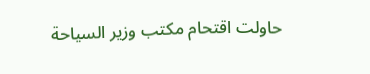حاولت اقتحام مكتب وزير السياحة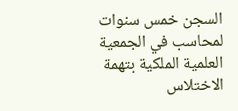السجن خمس سنوات لمحاسب في الجمعية العلمية الملكية بتهمة الاختلاس